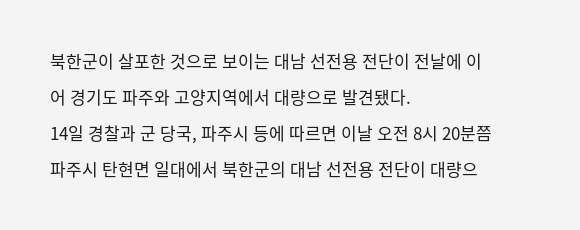북한군이 살포한 것으로 보이는 대남 선전용 전단이 전날에 이어 경기도 파주와 고양지역에서 대량으로 발견됐다.
14일 경찰과 군 당국, 파주시 등에 따르면 이날 오전 8시 20분쯤 파주시 탄현면 일대에서 북한군의 대남 선전용 전단이 대량으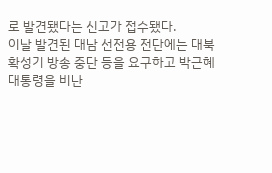로 발견됐다는 신고가 접수됐다.
이날 발견된 대남 선전용 전단에는 대북 확성기 방송 중단 등을 요구하고 박근혜 대통령을 비난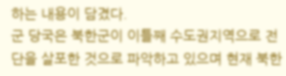하는 내용이 담겼다.
군 당국은 북한군이 이틀째 수도권지역으로 전단을 살포한 것으로 파악하고 있으며 현재 북한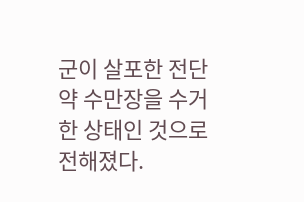군이 살포한 전단 약 수만장을 수거한 상태인 것으로 전해졌다.